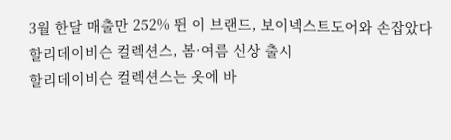3월 한달 매출만 252% 뛴 이 브랜드, 보이넥스트도어와 손잡았다
할리데이비슨 컬렉션스, 봄·여름 신상 출시
할리데이비슨 컬렉션스는 옷에 바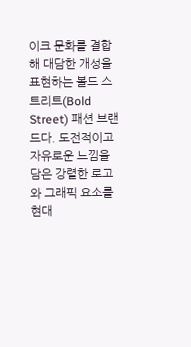이크 문화를 결합해 대담한 개성을 표현하는 볼드 스트리트(Bold Street) 패션 브랜드다. 도전적이고 자유로운 느낌을 담은 강렬한 로고와 그래픽 요소를 현대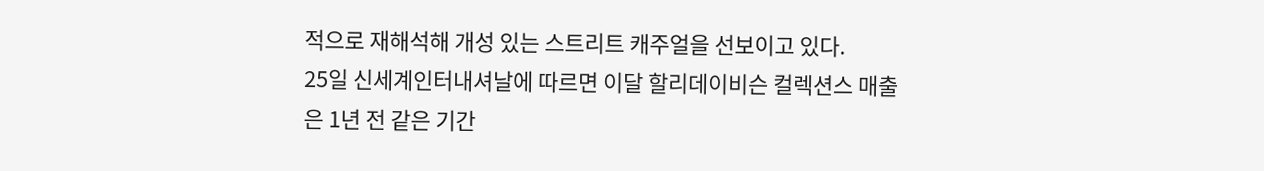적으로 재해석해 개성 있는 스트리트 캐주얼을 선보이고 있다.
25일 신세계인터내셔날에 따르면 이달 할리데이비슨 컬렉션스 매출은 1년 전 같은 기간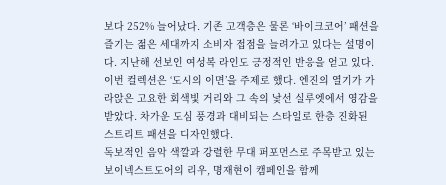보다 252% 늘어났다. 기존 고객층은 물론 ‘바이크코어’ 패션을 즐기는 젊은 세대까지 소비자 접점을 늘려가고 있다는 설명이다. 지난해 선보인 여성복 라인도 긍정적인 반응을 얻고 있다.
이번 컬렉션은 ‘도시의 이면’을 주제로 했다. 엔진의 열기가 가라앉은 고요한 회색빛 거리와 그 속의 낯선 실루엣에서 영감을 받았다. 차가운 도심 풍경과 대비되는 스타일로 한층 진화된 스트리트 패션을 디자인했다.
독보적인 음악 색깔과 강렬한 무대 퍼포먼스로 주목받고 있는 보이넥스트도어의 리우, 명재현이 캠페인을 함께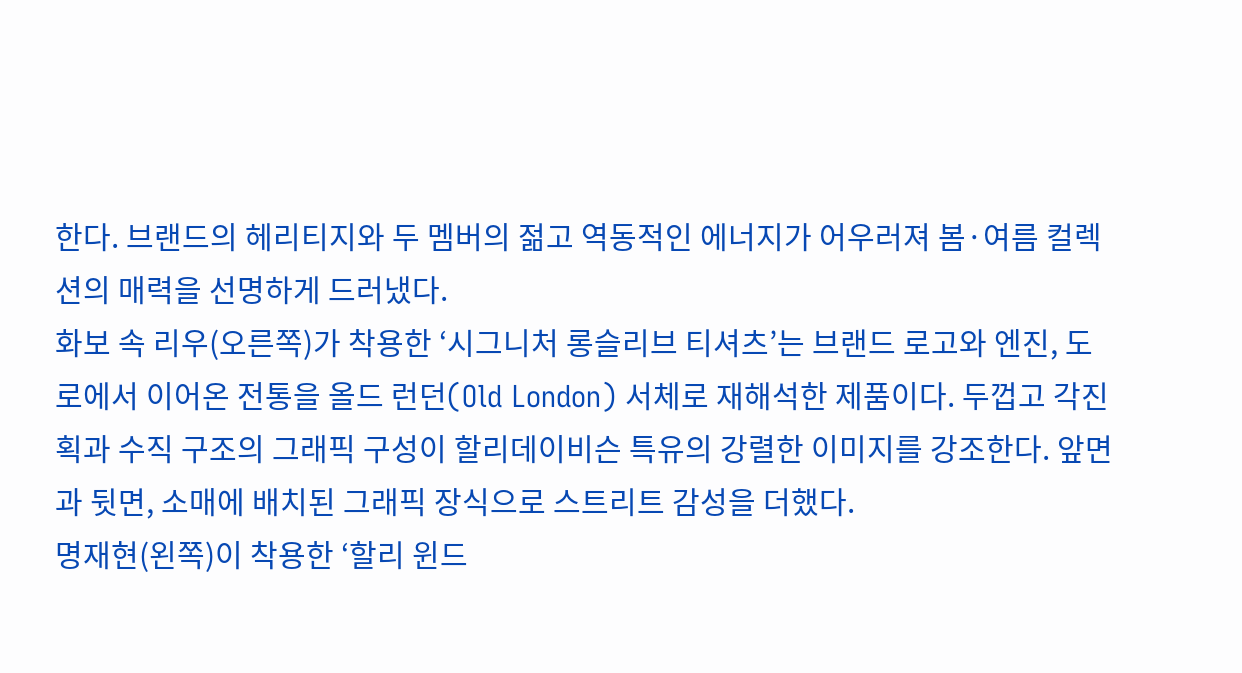한다. 브랜드의 헤리티지와 두 멤버의 젊고 역동적인 에너지가 어우러져 봄·여름 컬렉션의 매력을 선명하게 드러냈다.
화보 속 리우(오른쪽)가 착용한 ‘시그니처 롱슬리브 티셔츠’는 브랜드 로고와 엔진, 도로에서 이어온 전통을 올드 런던(Old London) 서체로 재해석한 제품이다. 두껍고 각진 획과 수직 구조의 그래픽 구성이 할리데이비슨 특유의 강렬한 이미지를 강조한다. 앞면과 뒷면, 소매에 배치된 그래픽 장식으로 스트리트 감성을 더했다.
명재현(왼쪽)이 착용한 ‘할리 윈드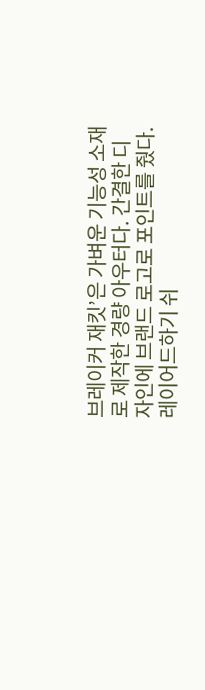브레이커 재킷’은 가벼운 기능성 소재로 제작한 경량 아우터다. 간결한 디자인에 브랜드 로고로 포인트를 줬다. 레이어드하기 쉬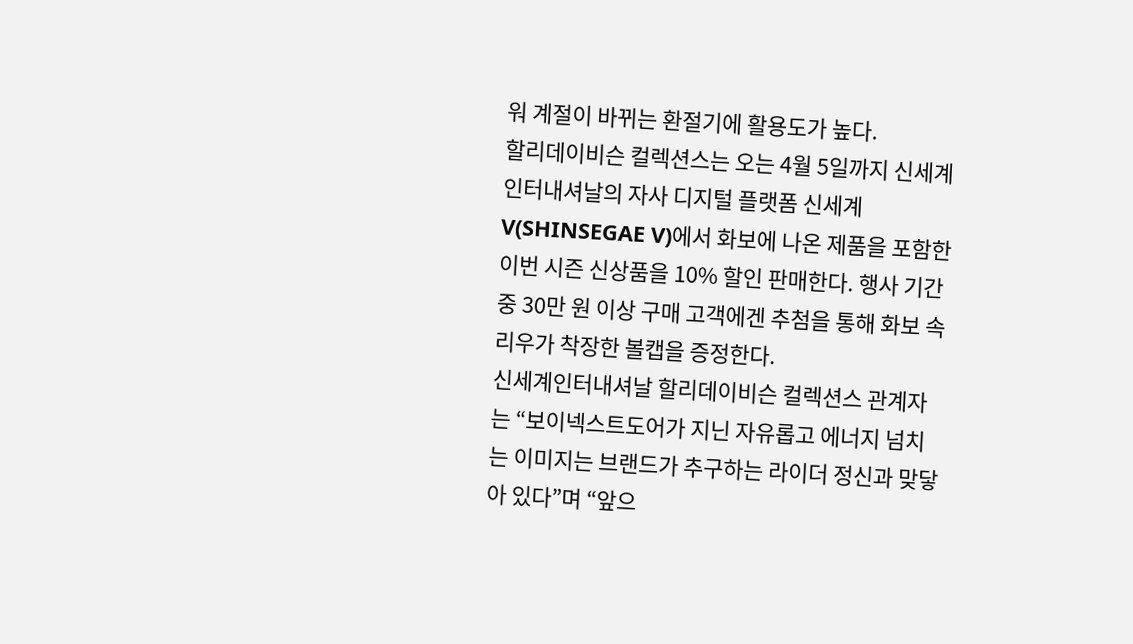워 계절이 바뀌는 환절기에 활용도가 높다.
할리데이비슨 컬렉션스는 오는 4월 5일까지 신세계인터내셔날의 자사 디지털 플랫폼 신세계V(SHINSEGAE V)에서 화보에 나온 제품을 포함한 이번 시즌 신상품을 10% 할인 판매한다. 행사 기간 중 30만 원 이상 구매 고객에겐 추첨을 통해 화보 속 리우가 착장한 볼캡을 증정한다.
신세계인터내셔날 할리데이비슨 컬렉션스 관계자는 “보이넥스트도어가 지닌 자유롭고 에너지 넘치는 이미지는 브랜드가 추구하는 라이더 정신과 맞닿아 있다”며 “앞으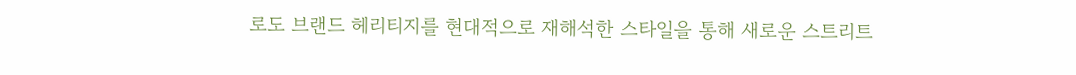로도 브랜드 헤리티지를 현대적으로 재해석한 스타일을 통해 새로운 스트리트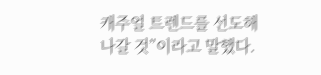캐주얼 트렌드를 선도해 나갈 것”이라고 말했다.